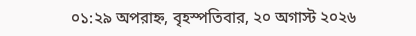০১:২৯ অপরাহ্ন, বৃহস্পতিবার, ২০ অগাস্ট ২০২৬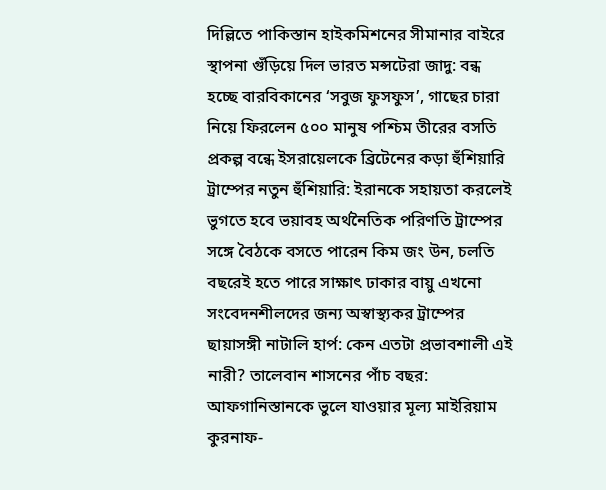দিল্লিতে পাকিস্তান হাইকমিশনের সীমানার বাইরে স্থাপনা গুঁড়িয়ে দিল ভারত মন্সটেরা জাদু: বন্ধ হচ্ছে বারবিকানের ‘সবুজ ফুসফুস’, গাছের চারা নিয়ে ফিরলেন ৫০০ মানুষ পশ্চিম তীরের বসতি প্রকল্প বন্ধে ইসরায়েলকে ব্রিটেনের কড়া হুঁশিয়ারি ট্রাম্পের নতুন হুঁশিয়ারি: ইরানকে সহায়তা করলেই ভুগতে হবে ভয়াবহ অর্থনৈতিক পরিণতি ট্রাম্পের সঙ্গে বৈঠকে বসতে পারেন কিম জং উন, চলতি বছরেই হতে পারে সাক্ষাৎ ঢাকার বায়ু এখনো সংবেদনশীলদের জন্য অস্বাস্থ্যকর ট্রাম্পের ছায়াসঙ্গী নাটালি হার্প: কেন এতটা প্রভাবশালী এই নারী? তালেবান শাসনের পাঁচ বছর: আফগানিস্তানকে ভুলে যাওয়ার মূল্য মাইরিয়াম কুরনাফ-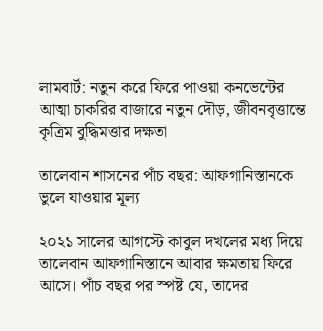লামবার্ট: নতুন করে ফিরে পাওয়া কনভেন্টের আত্মা চাকরির বাজারে নতুন দৌড়, জীবনবৃত্তান্তে কৃত্রিম বুদ্ধিমত্তার দক্ষতা

তালেবান শাসনের পাঁচ বছর: আফগানিস্তানকে ভুলে যাওয়ার মূল্য

২০২১ সালের আগস্টে কাবুল দখলের মধ্য দিয়ে তালেবান আফগানিস্তানে আবার ক্ষমতায় ফিরে আসে। পাঁচ বছর পর স্পষ্ট যে, তাদের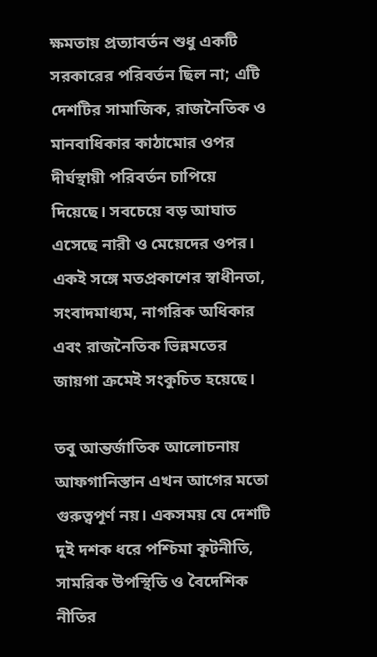ক্ষমতায় প্রত্যাবর্তন শুধু একটি সরকারের পরিবর্তন ছিল না; এটি দেশটির সামাজিক, রাজনৈতিক ও মানবাধিকার কাঠামোর ওপর দীর্ঘস্থায়ী পরিবর্তন চাপিয়ে দিয়েছে। সবচেয়ে বড় আঘাত এসেছে নারী ও মেয়েদের ওপর। একই সঙ্গে মতপ্রকাশের স্বাধীনতা, সংবাদমাধ্যম, নাগরিক অধিকার এবং রাজনৈতিক ভিন্নমতের জায়গা ক্রমেই সংকুচিত হয়েছে।

তবু আন্তর্জাতিক আলোচনায় আফগানিস্তান এখন আগের মতো গুরুত্বপূর্ণ নয়। একসময় যে দেশটি দুই দশক ধরে পশ্চিমা কূটনীতি, সামরিক উপস্থিতি ও বৈদেশিক নীতির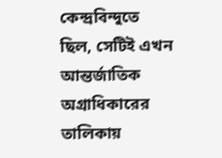কেন্দ্রবিন্দুতে ছিল, সেটিই এখন আন্তর্জাতিক অগ্রাধিকারের তালিকায়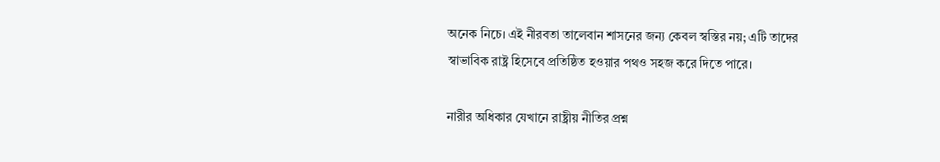অনেক নিচে। এই নীরবতা তালেবান শাসনের জন্য কেবল স্বস্তির নয়; এটি তাদের স্বাভাবিক রাষ্ট্র হিসেবে প্রতিষ্ঠিত হওয়ার পথও সহজ করে দিতে পারে।

নারীর অধিকার যেখানে রাষ্ট্রীয় নীতির প্রশ্ন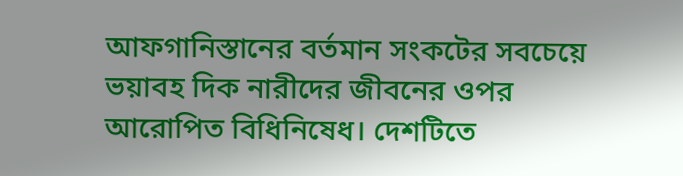আফগানিস্তানের বর্তমান সংকটের সবচেয়ে ভয়াবহ দিক নারীদের জীবনের ওপর আরোপিত বিধিনিষেধ। দেশটিতে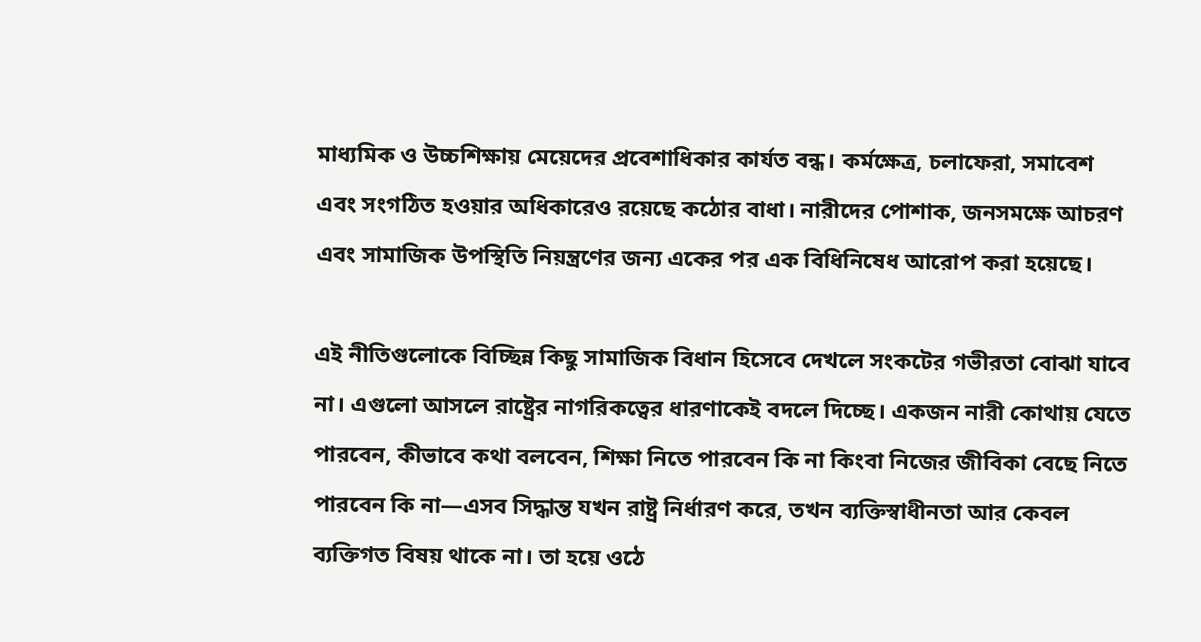মাধ্যমিক ও উচ্চশিক্ষায় মেয়েদের প্রবেশাধিকার কার্যত বন্ধ। কর্মক্ষেত্র, চলাফেরা, সমাবেশ এবং সংগঠিত হওয়ার অধিকারেও রয়েছে কঠোর বাধা। নারীদের পোশাক, জনসমক্ষে আচরণ এবং সামাজিক উপস্থিতি নিয়ন্ত্রণের জন্য একের পর এক বিধিনিষেধ আরোপ করা হয়েছে।

এই নীতিগুলোকে বিচ্ছিন্ন কিছু সামাজিক বিধান হিসেবে দেখলে সংকটের গভীরতা বোঝা যাবে না। এগুলো আসলে রাষ্ট্রের নাগরিকত্বের ধারণাকেই বদলে দিচ্ছে। একজন নারী কোথায় যেতে পারবেন, কীভাবে কথা বলবেন, শিক্ষা নিতে পারবেন কি না কিংবা নিজের জীবিকা বেছে নিতে পারবেন কি না—এসব সিদ্ধান্ত যখন রাষ্ট্র নির্ধারণ করে, তখন ব্যক্তিস্বাধীনতা আর কেবল ব্যক্তিগত বিষয় থাকে না। তা হয়ে ওঠে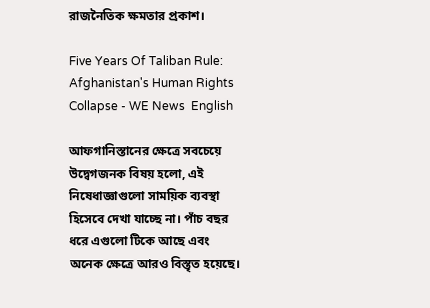রাজনৈতিক ক্ষমতার প্রকাশ।

Five Years Of Taliban Rule: Afghanistan's Human Rights Collapse - WE News  English

আফগানিস্তানের ক্ষেত্রে সবচেয়ে উদ্বেগজনক বিষয় হলো, এই নিষেধাজ্ঞাগুলো সাময়িক ব্যবস্থা হিসেবে দেখা যাচ্ছে না। পাঁচ বছর ধরে এগুলো টিকে আছে এবং অনেক ক্ষেত্রে আরও বিস্তৃত হয়েছে।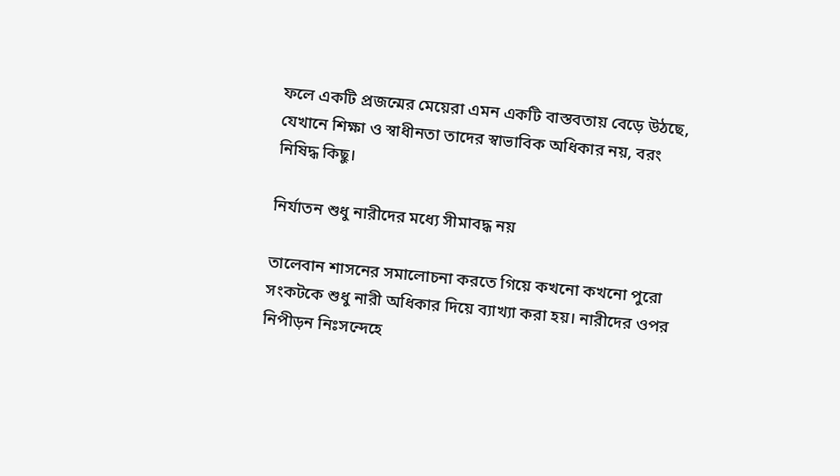ফলে একটি প্রজন্মের মেয়েরা এমন একটি বাস্তবতায় বেড়ে উঠছে, যেখানে শিক্ষা ও স্বাধীনতা তাদের স্বাভাবিক অধিকার নয়, বরং নিষিদ্ধ কিছু।

নির্যাতন শুধু নারীদের মধ্যে সীমাবদ্ধ নয়

তালেবান শাসনের সমালোচনা করতে গিয়ে কখনো কখনো পুরো সংকটকে শুধু নারী অধিকার দিয়ে ব্যাখ্যা করা হয়। নারীদের ওপর নিপীড়ন নিঃসন্দেহে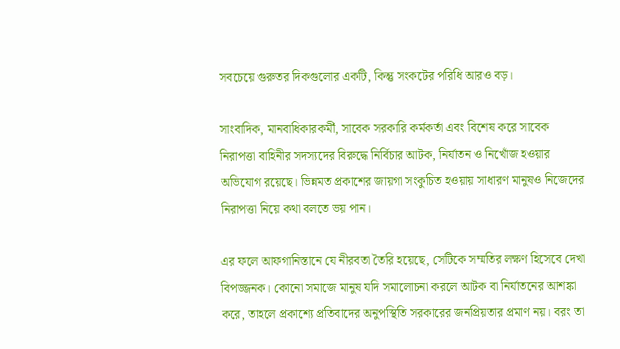সবচেয়ে গুরুতর দিকগুলোর একটি, কিন্তু সংকটের পরিধি আরও বড়।

সাংবাদিক, মানবাধিকারকর্মী, সাবেক সরকারি কর্মকর্তা এবং বিশেষ করে সাবেক নিরাপত্তা বাহিনীর সদস্যদের বিরুদ্ধে নির্বিচার আটক, নির্যাতন ও নিখোঁজ হওয়ার অভিযোগ রয়েছে। ভিন্নমত প্রকাশের জায়গা সংকুচিত হওয়ায় সাধারণ মানুষও নিজেদের নিরাপত্তা নিয়ে কথা বলতে ভয় পান।

এর ফলে আফগানিস্তানে যে নীরবতা তৈরি হয়েছে, সেটিকে সম্মতির লক্ষণ হিসেবে দেখা বিপজ্জনক। কোনো সমাজে মানুষ যদি সমালোচনা করলে আটক বা নির্যাতনের আশঙ্কা করে, তাহলে প্রকাশ্যে প্রতিবাদের অনুপস্থিতি সরকারের জনপ্রিয়তার প্রমাণ নয়। বরং তা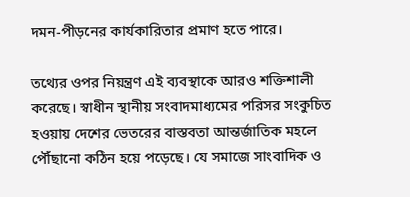দমন-পীড়নের কার্যকারিতার প্রমাণ হতে পারে।

তথ্যের ওপর নিয়ন্ত্রণ এই ব্যবস্থাকে আরও শক্তিশালী করেছে। স্বাধীন স্থানীয় সংবাদমাধ্যমের পরিসর সংকুচিত হওয়ায় দেশের ভেতরের বাস্তবতা আন্তর্জাতিক মহলে পৌঁছানো কঠিন হয়ে পড়েছে। যে সমাজে সাংবাদিক ও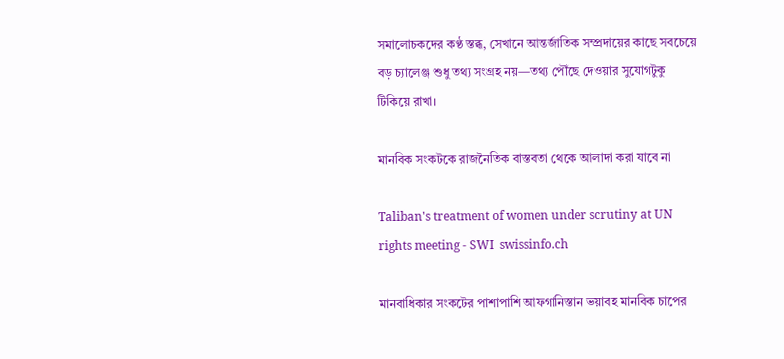সমালোচকদের কণ্ঠ স্তব্ধ, সেখানে আন্তর্জাতিক সম্প্রদায়ের কাছে সবচেয়ে বড় চ্যালেঞ্জ শুধু তথ্য সংগ্রহ নয়—তথ্য পৌঁছে দেওয়ার সুযোগটুকু টিকিয়ে রাখা।

মানবিক সংকটকে রাজনৈতিক বাস্তবতা থেকে আলাদা করা যাবে না

Taliban's treatment of women under scrutiny at UN rights meeting - SWI  swissinfo.ch

মানবাধিকার সংকটের পাশাপাশি আফগানিস্তান ভয়াবহ মানবিক চাপের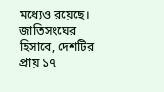মধ্যেও রয়েছে। জাতিসংঘের হিসাবে, দেশটির প্রায় ১৭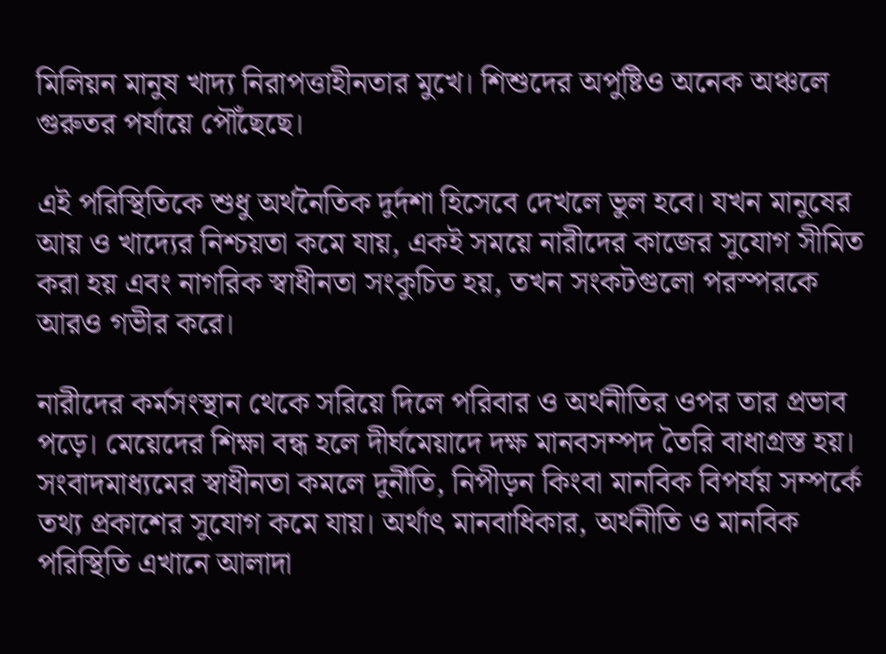মিলিয়ন মানুষ খাদ্য নিরাপত্তাহীনতার মুখে। শিশুদের অপুষ্টিও অনেক অঞ্চলে গুরুতর পর্যায়ে পৌঁছেছে।

এই পরিস্থিতিকে শুধু অর্থনৈতিক দুর্দশা হিসেবে দেখলে ভুল হবে। যখন মানুষের আয় ও খাদ্যের নিশ্চয়তা কমে যায়, একই সময়ে নারীদের কাজের সুযোগ সীমিত করা হয় এবং নাগরিক স্বাধীনতা সংকুচিত হয়, তখন সংকটগুলো পরস্পরকে আরও গভীর করে।

নারীদের কর্মসংস্থান থেকে সরিয়ে দিলে পরিবার ও অর্থনীতির ওপর তার প্রভাব পড়ে। মেয়েদের শিক্ষা বন্ধ হলে দীর্ঘমেয়াদে দক্ষ মানবসম্পদ তৈরি বাধাগ্রস্ত হয়। সংবাদমাধ্যমের স্বাধীনতা কমলে দুর্নীতি, নিপীড়ন কিংবা মানবিক বিপর্যয় সম্পর্কে তথ্য প্রকাশের সুযোগ কমে যায়। অর্থাৎ মানবাধিকার, অর্থনীতি ও মানবিক পরিস্থিতি এখানে আলাদা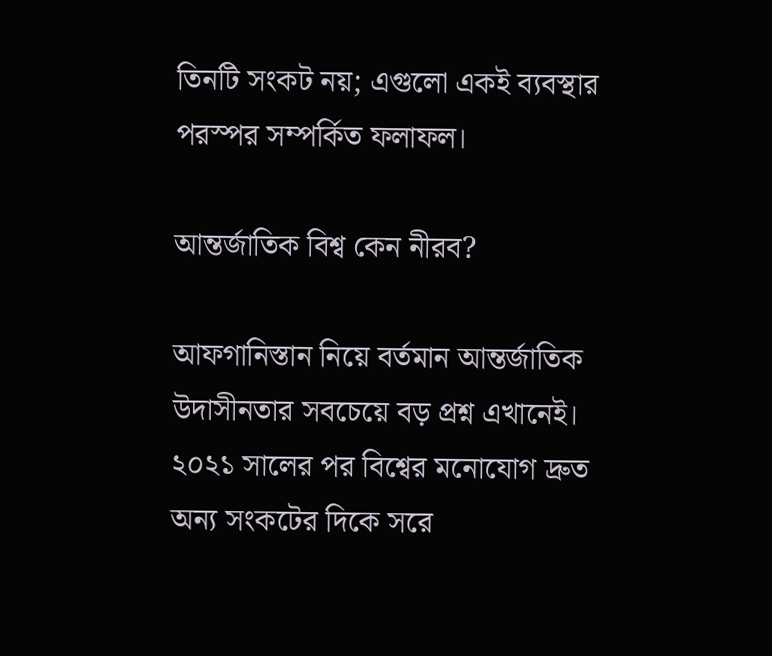তিনটি সংকট নয়; এগুলো একই ব্যবস্থার পরস্পর সম্পর্কিত ফলাফল।

আন্তর্জাতিক বিশ্ব কেন নীরব?

আফগানিস্তান নিয়ে বর্তমান আন্তর্জাতিক উদাসীনতার সবচেয়ে বড় প্রশ্ন এখানেই। ২০২১ সালের পর বিশ্বের মনোযোগ দ্রুত অন্য সংকটের দিকে সরে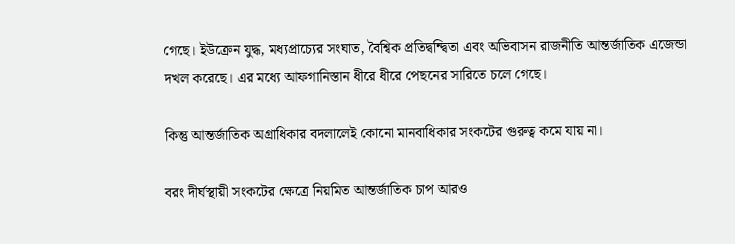গেছে। ইউক্রেন যুদ্ধ, মধ্যপ্রাচ্যের সংঘাত, বৈশ্বিক প্রতিদ্বন্দ্বিতা এবং অভিবাসন রাজনীতি আন্তর্জাতিক এজেন্ডা দখল করেছে। এর মধ্যে আফগানিস্তান ধীরে ধীরে পেছনের সারিতে চলে গেছে।

কিন্তু আন্তর্জাতিক অগ্রাধিকার বদলালেই কোনো মানবাধিকার সংকটের গুরুত্ব কমে যায় না।

বরং দীর্ঘস্থায়ী সংকটের ক্ষেত্রে নিয়মিত আন্তর্জাতিক চাপ আরও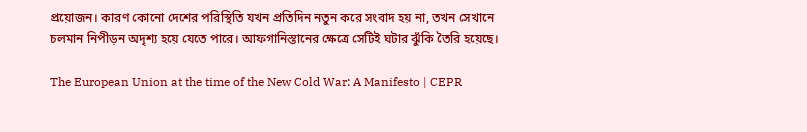প্রয়োজন। কারণ কোনো দেশের পরিস্থিতি যখন প্রতিদিন নতুন করে সংবাদ হয় না, তখন সেখানে চলমান নিপীড়ন অদৃশ্য হয়ে যেতে পারে। আফগানিস্তানের ক্ষেত্রে সেটিই ঘটার ঝুঁকি তৈরি হয়েছে।

The European Union at the time of the New Cold War: A Manifesto | CEPR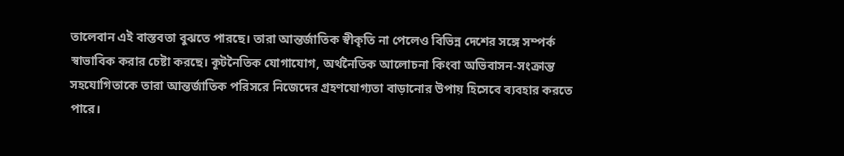তালেবান এই বাস্তবতা বুঝতে পারছে। তারা আন্তর্জাতিক স্বীকৃতি না পেলেও বিভিন্ন দেশের সঙ্গে সম্পর্ক স্বাভাবিক করার চেষ্টা করছে। কূটনৈতিক যোগাযোগ, অর্থনৈতিক আলোচনা কিংবা অভিবাসন-সংক্রান্ত সহযোগিতাকে তারা আন্তর্জাতিক পরিসরে নিজেদের গ্রহণযোগ্যতা বাড়ানোর উপায় হিসেবে ব্যবহার করতে পারে।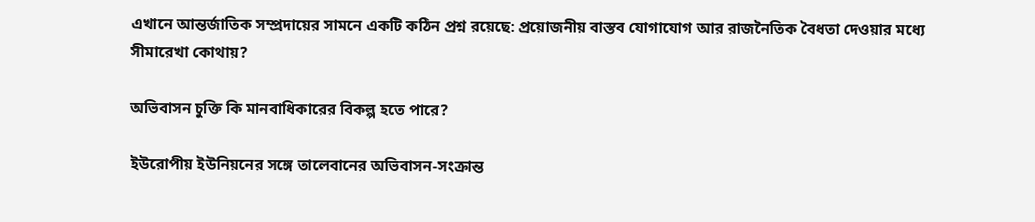এখানে আন্তর্জাতিক সম্প্রদায়ের সামনে একটি কঠিন প্রশ্ন রয়েছে: প্রয়োজনীয় বাস্তব যোগাযোগ আর রাজনৈতিক বৈধতা দেওয়ার মধ্যে সীমারেখা কোথায়?

অভিবাসন চুক্তি কি মানবাধিকারের বিকল্প হতে পারে?

ইউরোপীয় ইউনিয়নের সঙ্গে তালেবানের অভিবাসন-সংক্রান্ত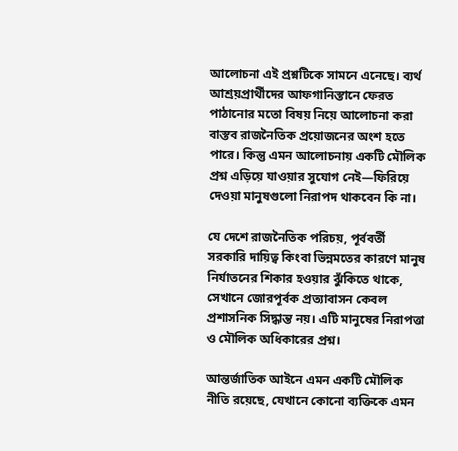আলোচনা এই প্রশ্নটিকে সামনে এনেছে। ব্যর্থ আশ্রয়প্রার্থীদের আফগানিস্তানে ফেরত পাঠানোর মতো বিষয় নিয়ে আলোচনা করা বাস্তব রাজনৈতিক প্রয়োজনের অংশ হতে পারে। কিন্তু এমন আলোচনায় একটি মৌলিক প্রশ্ন এড়িয়ে যাওয়ার সুযোগ নেই—ফিরিয়ে দেওয়া মানুষগুলো নিরাপদ থাকবেন কি না।

যে দেশে রাজনৈতিক পরিচয়, পূর্ববর্তী সরকারি দায়িত্ব কিংবা ভিন্নমতের কারণে মানুষ নির্যাতনের শিকার হওয়ার ঝুঁকিতে থাকে, সেখানে জোরপূর্বক প্রত্যাবাসন কেবল প্রশাসনিক সিদ্ধান্ত নয়। এটি মানুষের নিরাপত্তা ও মৌলিক অধিকারের প্রশ্ন।

আন্তর্জাতিক আইনে এমন একটি মৌলিক নীতি রয়েছে, যেখানে কোনো ব্যক্তিকে এমন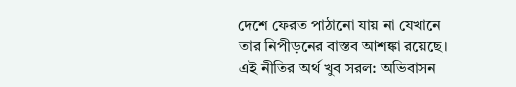দেশে ফেরত পাঠানো যায় না যেখানে তার নিপীড়নের বাস্তব আশঙ্কা রয়েছে। এই নীতির অর্থ খুব সরল: অভিবাসন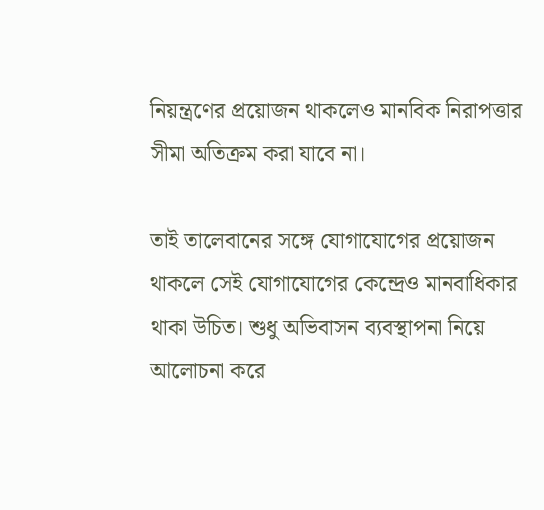নিয়ন্ত্রণের প্রয়োজন থাকলেও মানবিক নিরাপত্তার সীমা অতিক্রম করা যাবে না।

তাই তালেবানের সঙ্গে যোগাযোগের প্রয়োজন থাকলে সেই যোগাযোগের কেন্দ্রেও মানবাধিকার থাকা উচিত। শুধু অভিবাসন ব্যবস্থাপনা নিয়ে আলোচনা করে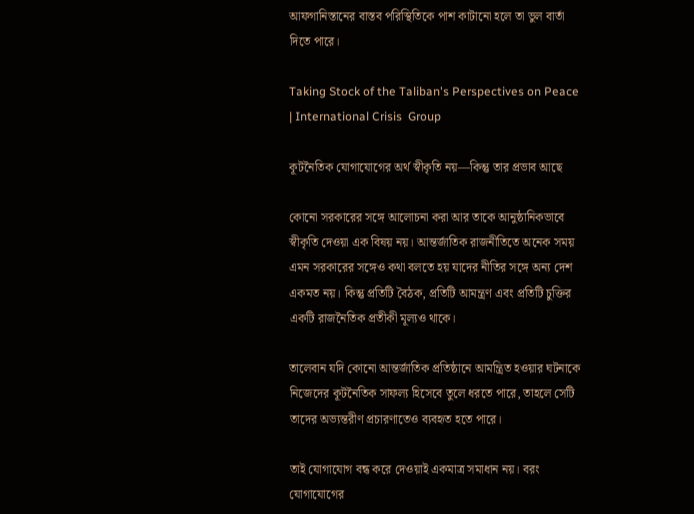আফগানিস্তানের বাস্তব পরিস্থিতিকে পাশ কাটানো হলে তা ভুল বার্তা দিতে পারে।

Taking Stock of the Taliban's Perspectives on Peace | International Crisis  Group

কূটনৈতিক যোগাযোগের অর্থ স্বীকৃতি নয়—কিন্তু তার প্রভাব আছে

কোনো সরকারের সঙ্গে আলোচনা করা আর তাকে আনুষ্ঠানিকভাবে স্বীকৃতি দেওয়া এক বিষয় নয়। আন্তর্জাতিক রাজনীতিতে অনেক সময় এমন সরকারের সঙ্গেও কথা বলতে হয় যাদের নীতির সঙ্গে অন্য দেশ একমত নয়। কিন্তু প্রতিটি বৈঠক, প্রতিটি আমন্ত্রণ এবং প্রতিটি চুক্তির একটি রাজনৈতিক প্রতীকী মূল্যও থাকে।

তালেবান যদি কোনো আন্তর্জাতিক প্রতিষ্ঠানে আমন্ত্রিত হওয়ার ঘটনাকে নিজেদের কূটনৈতিক সাফল্য হিসেবে তুলে ধরতে পারে, তাহলে সেটি তাদের অভ্যন্তরীণ প্রচারণাতেও ব্যবহৃত হতে পারে।

তাই যোগাযোগ বন্ধ করে দেওয়াই একমাত্র সমাধান নয়। বরং যোগাযোগের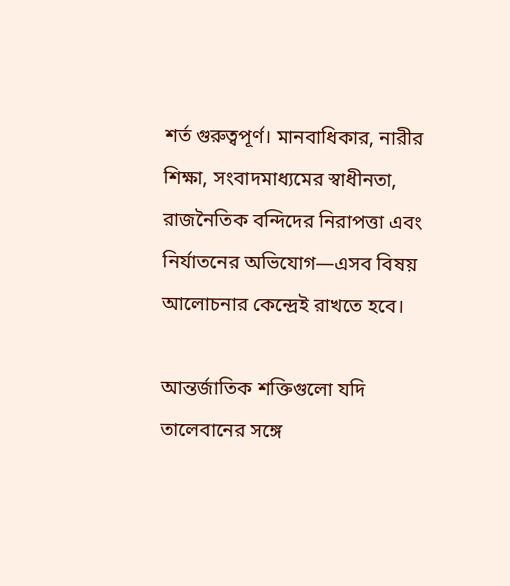শর্ত গুরুত্বপূর্ণ। মানবাধিকার, নারীর শিক্ষা, সংবাদমাধ্যমের স্বাধীনতা, রাজনৈতিক বন্দিদের নিরাপত্তা এবং নির্যাতনের অভিযোগ—এসব বিষয় আলোচনার কেন্দ্রেই রাখতে হবে।

আন্তর্জাতিক শক্তিগুলো যদি তালেবানের সঙ্গে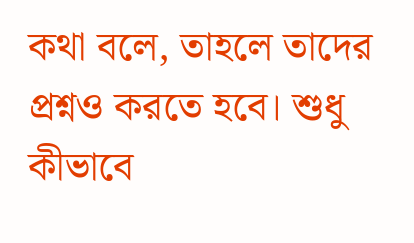কথা বলে, তাহলে তাদের প্রশ্নও করতে হবে। শুধু কীভাবে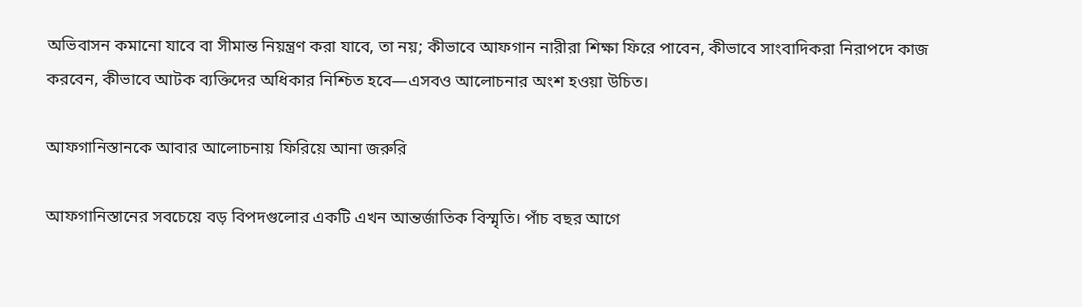অভিবাসন কমানো যাবে বা সীমান্ত নিয়ন্ত্রণ করা যাবে, তা নয়; কীভাবে আফগান নারীরা শিক্ষা ফিরে পাবেন, কীভাবে সাংবাদিকরা নিরাপদে কাজ করবেন, কীভাবে আটক ব্যক্তিদের অধিকার নিশ্চিত হবে—এসবও আলোচনার অংশ হওয়া উচিত।

আফগানিস্তানকে আবার আলোচনায় ফিরিয়ে আনা জরুরি

আফগানিস্তানের সবচেয়ে বড় বিপদগুলোর একটি এখন আন্তর্জাতিক বিস্মৃতি। পাঁচ বছর আগে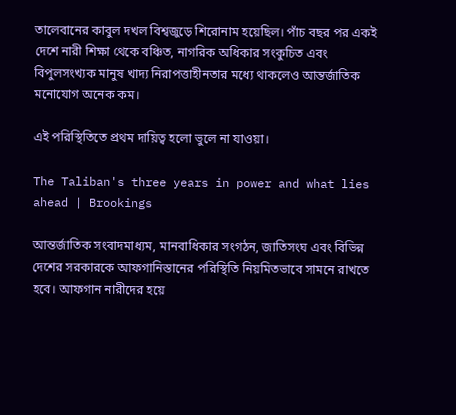তালেবানের কাবুল দখল বিশ্বজুড়ে শিরোনাম হয়েছিল। পাঁচ বছর পর একই দেশে নারী শিক্ষা থেকে বঞ্চিত, নাগরিক অধিকার সংকুচিত এবং বিপুলসংখ্যক মানুষ খাদ্য নিরাপত্তাহীনতার মধ্যে থাকলেও আন্তর্জাতিক মনোযোগ অনেক কম।

এই পরিস্থিতিতে প্রথম দায়িত্ব হলো ভুলে না যাওয়া।

The Taliban's three years in power and what lies ahead | Brookings

আন্তর্জাতিক সংবাদমাধ্যম, মানবাধিকার সংগঠন, জাতিসংঘ এবং বিভিন্ন দেশের সরকারকে আফগানিস্তানের পরিস্থিতি নিয়মিতভাবে সামনে রাখতে হবে। আফগান নারীদের হয়ে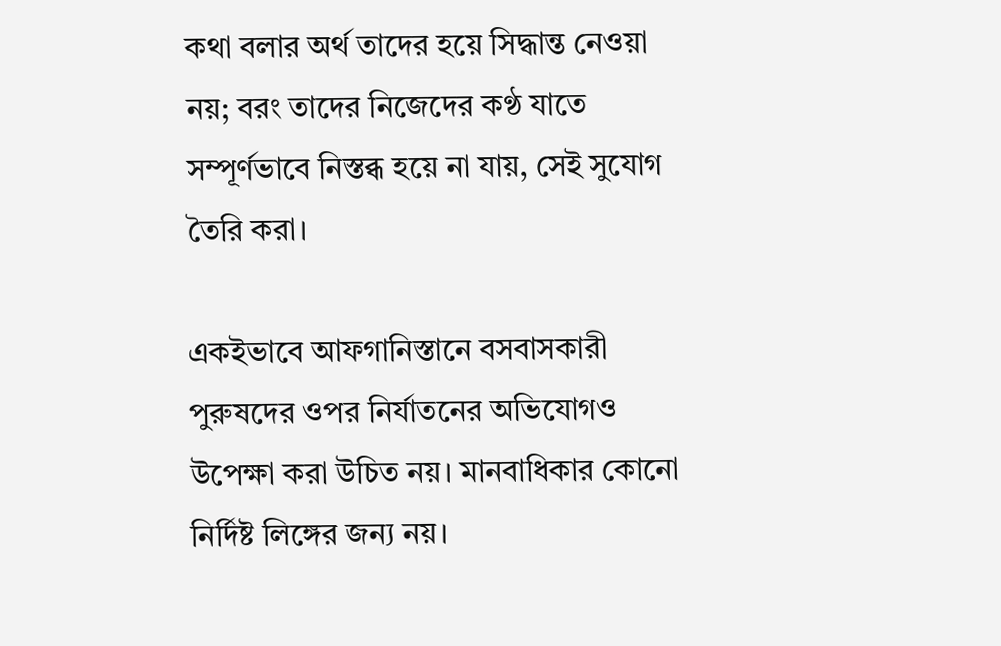কথা বলার অর্থ তাদের হয়ে সিদ্ধান্ত নেওয়া নয়; বরং তাদের নিজেদের কণ্ঠ যাতে সম্পূর্ণভাবে নিস্তব্ধ হয়ে না যায়, সেই সুযোগ তৈরি করা।

একইভাবে আফগানিস্তানে বসবাসকারী পুরুষদের ওপর নির্যাতনের অভিযোগও উপেক্ষা করা উচিত নয়। মানবাধিকার কোনো নির্দিষ্ট লিঙ্গের জন্য নয়।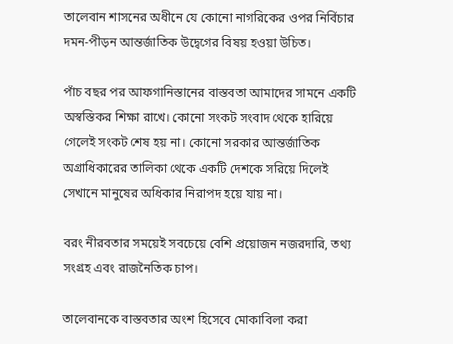তালেবান শাসনের অধীনে যে কোনো নাগরিকের ওপর নির্বিচার দমন-পীড়ন আন্তর্জাতিক উদ্বেগের বিষয় হওয়া উচিত।

পাঁচ বছর পর আফগানিস্তানের বাস্তবতা আমাদের সামনে একটি অস্বস্তিকর শিক্ষা রাখে। কোনো সংকট সংবাদ থেকে হারিয়ে গেলেই সংকট শেষ হয় না। কোনো সরকার আন্তর্জাতিক অগ্রাধিকারের তালিকা থেকে একটি দেশকে সরিয়ে দিলেই সেখানে মানুষের অধিকার নিরাপদ হয়ে যায় না।

বরং নীরবতার সময়েই সবচেয়ে বেশি প্রয়োজন নজরদারি, তথ্য সংগ্রহ এবং রাজনৈতিক চাপ।

তালেবানকে বাস্তবতার অংশ হিসেবে মোকাবিলা করা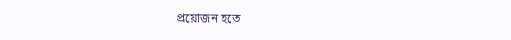প্রয়োজন হতে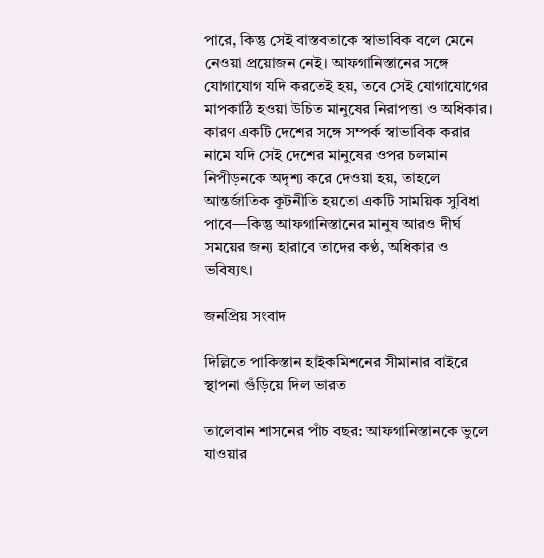পারে, কিন্তু সেই বাস্তবতাকে স্বাভাবিক বলে মেনে নেওয়া প্রয়োজন নেই। আফগানিস্তানের সঙ্গে যোগাযোগ যদি করতেই হয়, তবে সেই যোগাযোগের মাপকাঠি হওয়া উচিত মানুষের নিরাপত্তা ও অধিকার। কারণ একটি দেশের সঙ্গে সম্পর্ক স্বাভাবিক করার নামে যদি সেই দেশের মানুষের ওপর চলমান নিপীড়নকে অদৃশ্য করে দেওয়া হয়, তাহলে আন্তর্জাতিক কূটনীতি হয়তো একটি সাময়িক সুবিধা পাবে—কিন্তু আফগানিস্তানের মানুষ আরও দীর্ঘ সময়ের জন্য হারাবে তাদের কণ্ঠ, অধিকার ও ভবিষ্যৎ।

জনপ্রিয় সংবাদ

দিল্লিতে পাকিস্তান হাইকমিশনের সীমানার বাইরে স্থাপনা গুঁড়িয়ে দিল ভারত

তালেবান শাসনের পাঁচ বছর: আফগানিস্তানকে ভুলে যাওয়ার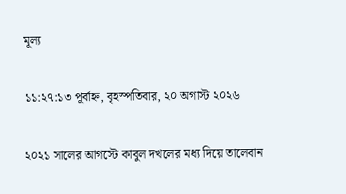মূল্য

১১:২৭:১৩ পূর্বাহ্ন, বৃহস্পতিবার, ২০ অগাস্ট ২০২৬

২০২১ সালের আগস্টে কাবুল দখলের মধ্য দিয়ে তালেবান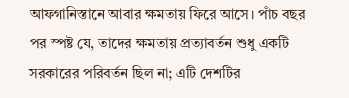আফগানিস্তানে আবার ক্ষমতায় ফিরে আসে। পাঁচ বছর পর স্পষ্ট যে, তাদের ক্ষমতায় প্রত্যাবর্তন শুধু একটি সরকারের পরিবর্তন ছিল না; এটি দেশটির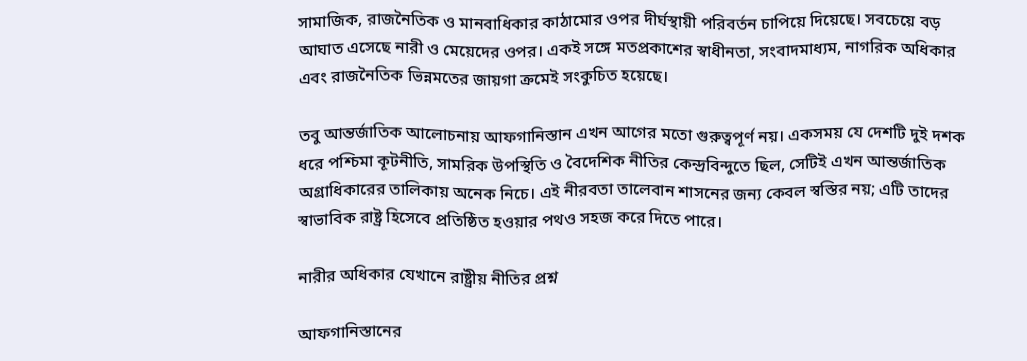সামাজিক, রাজনৈতিক ও মানবাধিকার কাঠামোর ওপর দীর্ঘস্থায়ী পরিবর্তন চাপিয়ে দিয়েছে। সবচেয়ে বড় আঘাত এসেছে নারী ও মেয়েদের ওপর। একই সঙ্গে মতপ্রকাশের স্বাধীনতা, সংবাদমাধ্যম, নাগরিক অধিকার এবং রাজনৈতিক ভিন্নমতের জায়গা ক্রমেই সংকুচিত হয়েছে।

তবু আন্তর্জাতিক আলোচনায় আফগানিস্তান এখন আগের মতো গুরুত্বপূর্ণ নয়। একসময় যে দেশটি দুই দশক ধরে পশ্চিমা কূটনীতি, সামরিক উপস্থিতি ও বৈদেশিক নীতির কেন্দ্রবিন্দুতে ছিল, সেটিই এখন আন্তর্জাতিক অগ্রাধিকারের তালিকায় অনেক নিচে। এই নীরবতা তালেবান শাসনের জন্য কেবল স্বস্তির নয়; এটি তাদের স্বাভাবিক রাষ্ট্র হিসেবে প্রতিষ্ঠিত হওয়ার পথও সহজ করে দিতে পারে।

নারীর অধিকার যেখানে রাষ্ট্রীয় নীতির প্রশ্ন

আফগানিস্তানের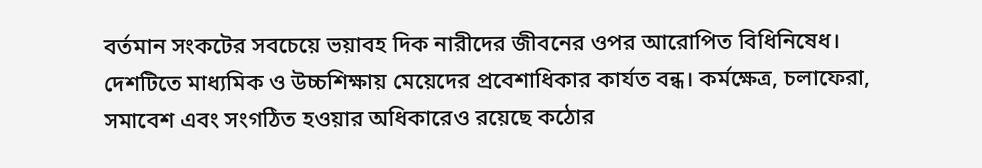বর্তমান সংকটের সবচেয়ে ভয়াবহ দিক নারীদের জীবনের ওপর আরোপিত বিধিনিষেধ। দেশটিতে মাধ্যমিক ও উচ্চশিক্ষায় মেয়েদের প্রবেশাধিকার কার্যত বন্ধ। কর্মক্ষেত্র, চলাফেরা, সমাবেশ এবং সংগঠিত হওয়ার অধিকারেও রয়েছে কঠোর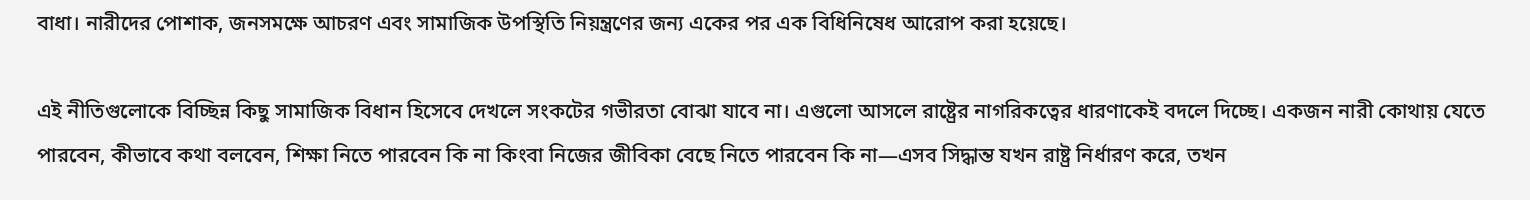বাধা। নারীদের পোশাক, জনসমক্ষে আচরণ এবং সামাজিক উপস্থিতি নিয়ন্ত্রণের জন্য একের পর এক বিধিনিষেধ আরোপ করা হয়েছে।

এই নীতিগুলোকে বিচ্ছিন্ন কিছু সামাজিক বিধান হিসেবে দেখলে সংকটের গভীরতা বোঝা যাবে না। এগুলো আসলে রাষ্ট্রের নাগরিকত্বের ধারণাকেই বদলে দিচ্ছে। একজন নারী কোথায় যেতে পারবেন, কীভাবে কথা বলবেন, শিক্ষা নিতে পারবেন কি না কিংবা নিজের জীবিকা বেছে নিতে পারবেন কি না—এসব সিদ্ধান্ত যখন রাষ্ট্র নির্ধারণ করে, তখন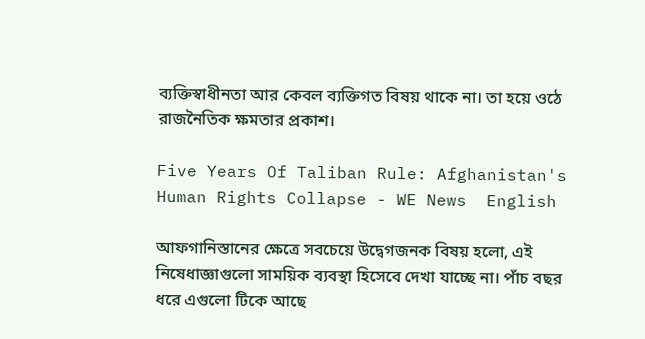ব্যক্তিস্বাধীনতা আর কেবল ব্যক্তিগত বিষয় থাকে না। তা হয়ে ওঠে রাজনৈতিক ক্ষমতার প্রকাশ।

Five Years Of Taliban Rule: Afghanistan's Human Rights Collapse - WE News  English

আফগানিস্তানের ক্ষেত্রে সবচেয়ে উদ্বেগজনক বিষয় হলো, এই নিষেধাজ্ঞাগুলো সাময়িক ব্যবস্থা হিসেবে দেখা যাচ্ছে না। পাঁচ বছর ধরে এগুলো টিকে আছে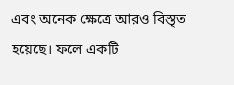এবং অনেক ক্ষেত্রে আরও বিস্তৃত হয়েছে। ফলে একটি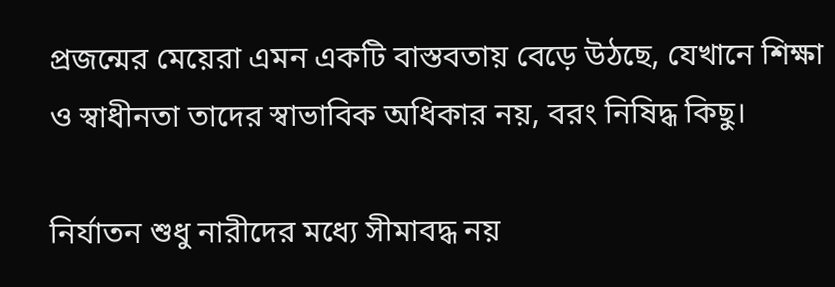প্রজন্মের মেয়েরা এমন একটি বাস্তবতায় বেড়ে উঠছে, যেখানে শিক্ষা ও স্বাধীনতা তাদের স্বাভাবিক অধিকার নয়, বরং নিষিদ্ধ কিছু।

নির্যাতন শুধু নারীদের মধ্যে সীমাবদ্ধ নয়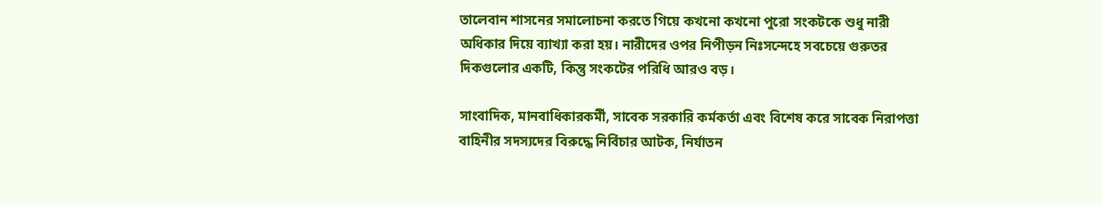তালেবান শাসনের সমালোচনা করতে গিয়ে কখনো কখনো পুরো সংকটকে শুধু নারী অধিকার দিয়ে ব্যাখ্যা করা হয়। নারীদের ওপর নিপীড়ন নিঃসন্দেহে সবচেয়ে গুরুতর দিকগুলোর একটি, কিন্তু সংকটের পরিধি আরও বড়।

সাংবাদিক, মানবাধিকারকর্মী, সাবেক সরকারি কর্মকর্তা এবং বিশেষ করে সাবেক নিরাপত্তা বাহিনীর সদস্যদের বিরুদ্ধে নির্বিচার আটক, নির্যাতন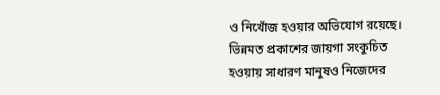ও নিখোঁজ হওয়ার অভিযোগ রয়েছে। ভিন্নমত প্রকাশের জায়গা সংকুচিত হওয়ায় সাধারণ মানুষও নিজেদের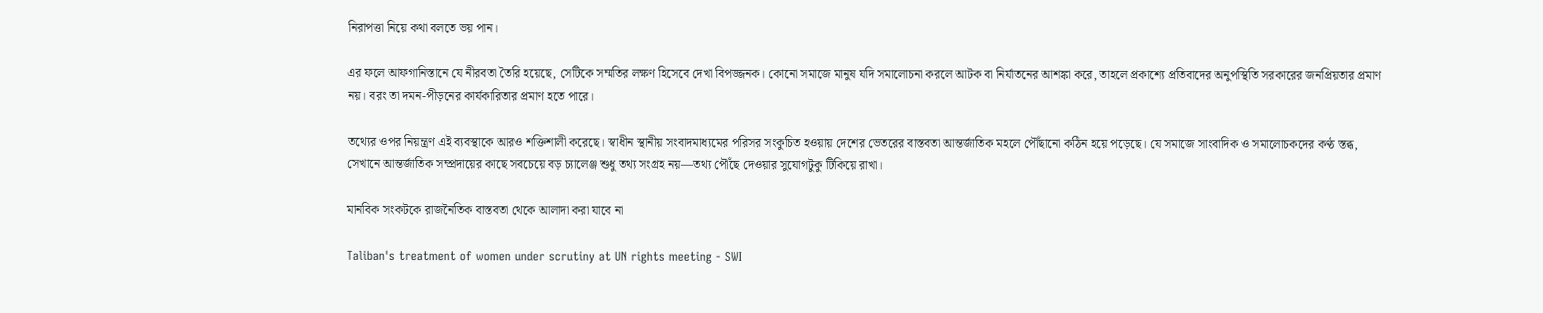নিরাপত্তা নিয়ে কথা বলতে ভয় পান।

এর ফলে আফগানিস্তানে যে নীরবতা তৈরি হয়েছে, সেটিকে সম্মতির লক্ষণ হিসেবে দেখা বিপজ্জনক। কোনো সমাজে মানুষ যদি সমালোচনা করলে আটক বা নির্যাতনের আশঙ্কা করে, তাহলে প্রকাশ্যে প্রতিবাদের অনুপস্থিতি সরকারের জনপ্রিয়তার প্রমাণ নয়। বরং তা দমন-পীড়নের কার্যকারিতার প্রমাণ হতে পারে।

তথ্যের ওপর নিয়ন্ত্রণ এই ব্যবস্থাকে আরও শক্তিশালী করেছে। স্বাধীন স্থানীয় সংবাদমাধ্যমের পরিসর সংকুচিত হওয়ায় দেশের ভেতরের বাস্তবতা আন্তর্জাতিক মহলে পৌঁছানো কঠিন হয়ে পড়েছে। যে সমাজে সাংবাদিক ও সমালোচকদের কণ্ঠ স্তব্ধ, সেখানে আন্তর্জাতিক সম্প্রদায়ের কাছে সবচেয়ে বড় চ্যালেঞ্জ শুধু তথ্য সংগ্রহ নয়—তথ্য পৌঁছে দেওয়ার সুযোগটুকু টিকিয়ে রাখা।

মানবিক সংকটকে রাজনৈতিক বাস্তবতা থেকে আলাদা করা যাবে না

Taliban's treatment of women under scrutiny at UN rights meeting - SWI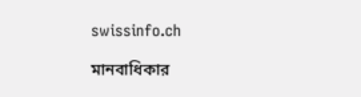swissinfo.ch

মানবাধিকার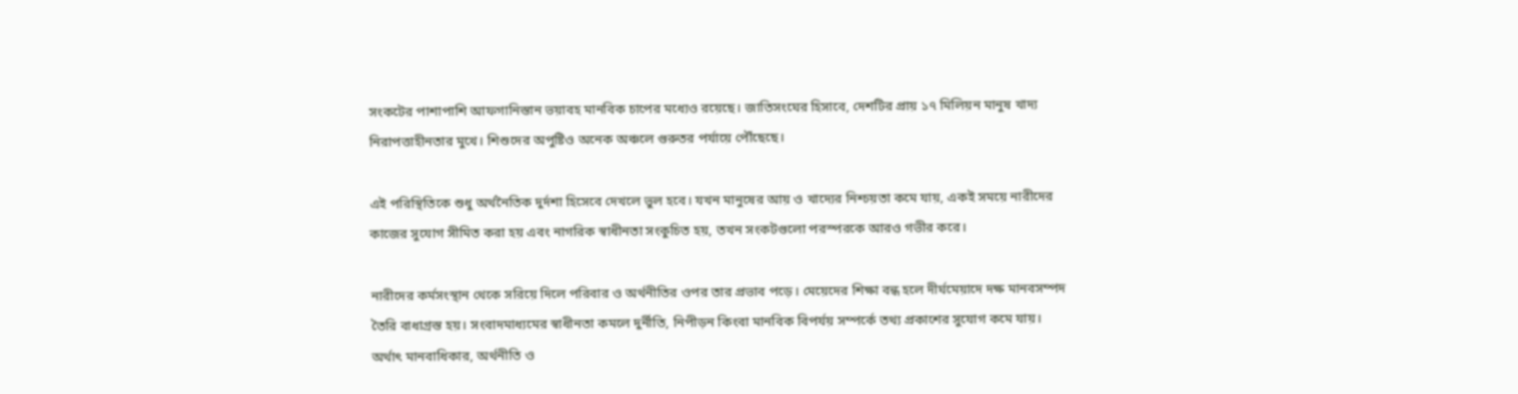সংকটের পাশাপাশি আফগানিস্তান ভয়াবহ মানবিক চাপের মধ্যেও রয়েছে। জাতিসংঘের হিসাবে, দেশটির প্রায় ১৭ মিলিয়ন মানুষ খাদ্য নিরাপত্তাহীনতার মুখে। শিশুদের অপুষ্টিও অনেক অঞ্চলে গুরুতর পর্যায়ে পৌঁছেছে।

এই পরিস্থিতিকে শুধু অর্থনৈতিক দুর্দশা হিসেবে দেখলে ভুল হবে। যখন মানুষের আয় ও খাদ্যের নিশ্চয়তা কমে যায়, একই সময়ে নারীদের কাজের সুযোগ সীমিত করা হয় এবং নাগরিক স্বাধীনতা সংকুচিত হয়, তখন সংকটগুলো পরস্পরকে আরও গভীর করে।

নারীদের কর্মসংস্থান থেকে সরিয়ে দিলে পরিবার ও অর্থনীতির ওপর তার প্রভাব পড়ে। মেয়েদের শিক্ষা বন্ধ হলে দীর্ঘমেয়াদে দক্ষ মানবসম্পদ তৈরি বাধাগ্রস্ত হয়। সংবাদমাধ্যমের স্বাধীনতা কমলে দুর্নীতি, নিপীড়ন কিংবা মানবিক বিপর্যয় সম্পর্কে তথ্য প্রকাশের সুযোগ কমে যায়। অর্থাৎ মানবাধিকার, অর্থনীতি ও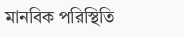মানবিক পরিস্থিতি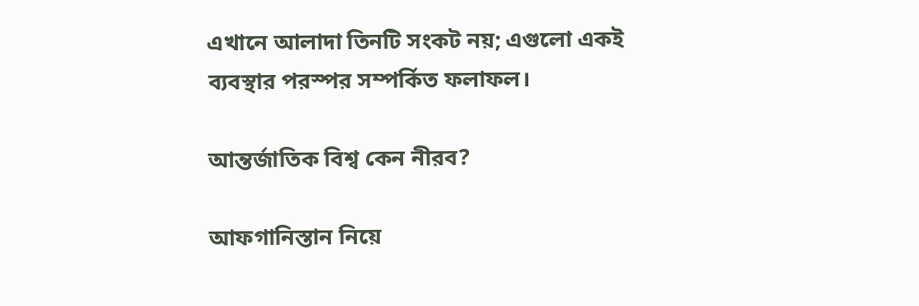এখানে আলাদা তিনটি সংকট নয়; এগুলো একই ব্যবস্থার পরস্পর সম্পর্কিত ফলাফল।

আন্তর্জাতিক বিশ্ব কেন নীরব?

আফগানিস্তান নিয়ে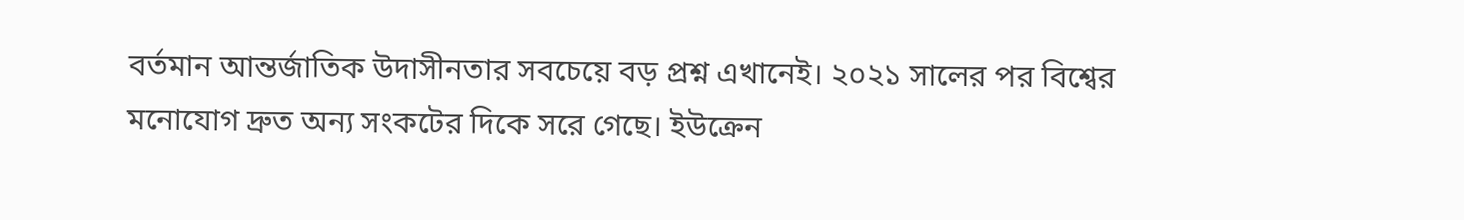বর্তমান আন্তর্জাতিক উদাসীনতার সবচেয়ে বড় প্রশ্ন এখানেই। ২০২১ সালের পর বিশ্বের মনোযোগ দ্রুত অন্য সংকটের দিকে সরে গেছে। ইউক্রেন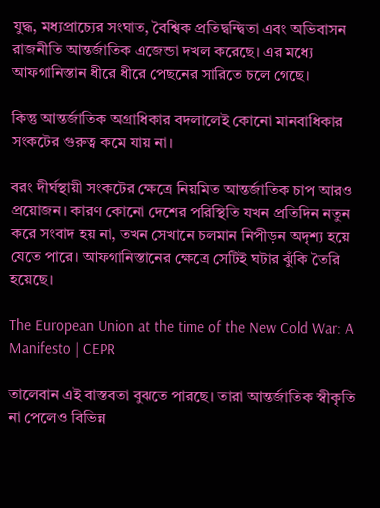যুদ্ধ, মধ্যপ্রাচ্যের সংঘাত, বৈশ্বিক প্রতিদ্বন্দ্বিতা এবং অভিবাসন রাজনীতি আন্তর্জাতিক এজেন্ডা দখল করেছে। এর মধ্যে আফগানিস্তান ধীরে ধীরে পেছনের সারিতে চলে গেছে।

কিন্তু আন্তর্জাতিক অগ্রাধিকার বদলালেই কোনো মানবাধিকার সংকটের গুরুত্ব কমে যায় না।

বরং দীর্ঘস্থায়ী সংকটের ক্ষেত্রে নিয়মিত আন্তর্জাতিক চাপ আরও প্রয়োজন। কারণ কোনো দেশের পরিস্থিতি যখন প্রতিদিন নতুন করে সংবাদ হয় না, তখন সেখানে চলমান নিপীড়ন অদৃশ্য হয়ে যেতে পারে। আফগানিস্তানের ক্ষেত্রে সেটিই ঘটার ঝুঁকি তৈরি হয়েছে।

The European Union at the time of the New Cold War: A Manifesto | CEPR

তালেবান এই বাস্তবতা বুঝতে পারছে। তারা আন্তর্জাতিক স্বীকৃতি না পেলেও বিভিন্ন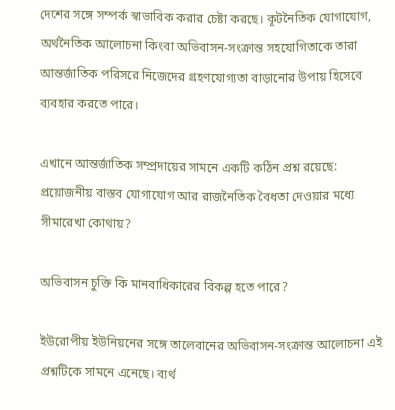দেশের সঙ্গে সম্পর্ক স্বাভাবিক করার চেষ্টা করছে। কূটনৈতিক যোগাযোগ, অর্থনৈতিক আলোচনা কিংবা অভিবাসন-সংক্রান্ত সহযোগিতাকে তারা আন্তর্জাতিক পরিসরে নিজেদের গ্রহণযোগ্যতা বাড়ানোর উপায় হিসেবে ব্যবহার করতে পারে।

এখানে আন্তর্জাতিক সম্প্রদায়ের সামনে একটি কঠিন প্রশ্ন রয়েছে: প্রয়োজনীয় বাস্তব যোগাযোগ আর রাজনৈতিক বৈধতা দেওয়ার মধ্যে সীমারেখা কোথায়?

অভিবাসন চুক্তি কি মানবাধিকারের বিকল্প হতে পারে?

ইউরোপীয় ইউনিয়নের সঙ্গে তালেবানের অভিবাসন-সংক্রান্ত আলোচনা এই প্রশ্নটিকে সামনে এনেছে। ব্যর্থ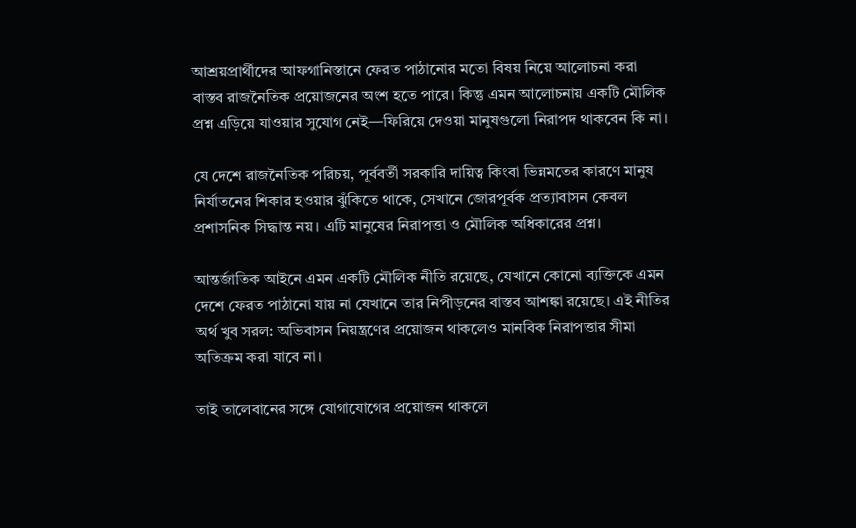আশ্রয়প্রার্থীদের আফগানিস্তানে ফেরত পাঠানোর মতো বিষয় নিয়ে আলোচনা করা বাস্তব রাজনৈতিক প্রয়োজনের অংশ হতে পারে। কিন্তু এমন আলোচনায় একটি মৌলিক প্রশ্ন এড়িয়ে যাওয়ার সুযোগ নেই—ফিরিয়ে দেওয়া মানুষগুলো নিরাপদ থাকবেন কি না।

যে দেশে রাজনৈতিক পরিচয়, পূর্ববর্তী সরকারি দায়িত্ব কিংবা ভিন্নমতের কারণে মানুষ নির্যাতনের শিকার হওয়ার ঝুঁকিতে থাকে, সেখানে জোরপূর্বক প্রত্যাবাসন কেবল প্রশাসনিক সিদ্ধান্ত নয়। এটি মানুষের নিরাপত্তা ও মৌলিক অধিকারের প্রশ্ন।

আন্তর্জাতিক আইনে এমন একটি মৌলিক নীতি রয়েছে, যেখানে কোনো ব্যক্তিকে এমন দেশে ফেরত পাঠানো যায় না যেখানে তার নিপীড়নের বাস্তব আশঙ্কা রয়েছে। এই নীতির অর্থ খুব সরল: অভিবাসন নিয়ন্ত্রণের প্রয়োজন থাকলেও মানবিক নিরাপত্তার সীমা অতিক্রম করা যাবে না।

তাই তালেবানের সঙ্গে যোগাযোগের প্রয়োজন থাকলে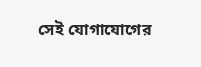সেই যোগাযোগের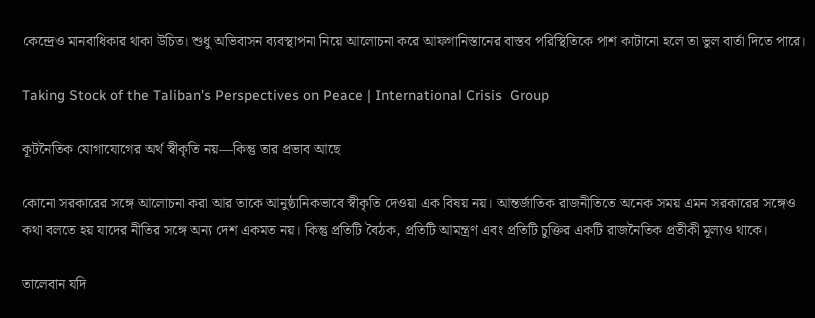কেন্দ্রেও মানবাধিকার থাকা উচিত। শুধু অভিবাসন ব্যবস্থাপনা নিয়ে আলোচনা করে আফগানিস্তানের বাস্তব পরিস্থিতিকে পাশ কাটানো হলে তা ভুল বার্তা দিতে পারে।

Taking Stock of the Taliban's Perspectives on Peace | International Crisis  Group

কূটনৈতিক যোগাযোগের অর্থ স্বীকৃতি নয়—কিন্তু তার প্রভাব আছে

কোনো সরকারের সঙ্গে আলোচনা করা আর তাকে আনুষ্ঠানিকভাবে স্বীকৃতি দেওয়া এক বিষয় নয়। আন্তর্জাতিক রাজনীতিতে অনেক সময় এমন সরকারের সঙ্গেও কথা বলতে হয় যাদের নীতির সঙ্গে অন্য দেশ একমত নয়। কিন্তু প্রতিটি বৈঠক, প্রতিটি আমন্ত্রণ এবং প্রতিটি চুক্তির একটি রাজনৈতিক প্রতীকী মূল্যও থাকে।

তালেবান যদি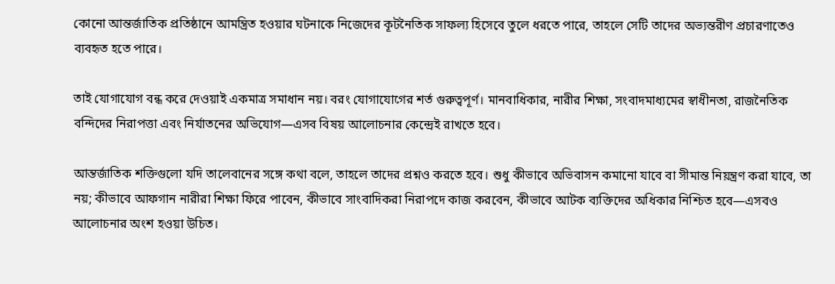কোনো আন্তর্জাতিক প্রতিষ্ঠানে আমন্ত্রিত হওয়ার ঘটনাকে নিজেদের কূটনৈতিক সাফল্য হিসেবে তুলে ধরতে পারে, তাহলে সেটি তাদের অভ্যন্তরীণ প্রচারণাতেও ব্যবহৃত হতে পারে।

তাই যোগাযোগ বন্ধ করে দেওয়াই একমাত্র সমাধান নয়। বরং যোগাযোগের শর্ত গুরুত্বপূর্ণ। মানবাধিকার, নারীর শিক্ষা, সংবাদমাধ্যমের স্বাধীনতা, রাজনৈতিক বন্দিদের নিরাপত্তা এবং নির্যাতনের অভিযোগ—এসব বিষয় আলোচনার কেন্দ্রেই রাখতে হবে।

আন্তর্জাতিক শক্তিগুলো যদি তালেবানের সঙ্গে কথা বলে, তাহলে তাদের প্রশ্নও করতে হবে। শুধু কীভাবে অভিবাসন কমানো যাবে বা সীমান্ত নিয়ন্ত্রণ করা যাবে, তা নয়; কীভাবে আফগান নারীরা শিক্ষা ফিরে পাবেন, কীভাবে সাংবাদিকরা নিরাপদে কাজ করবেন, কীভাবে আটক ব্যক্তিদের অধিকার নিশ্চিত হবে—এসবও আলোচনার অংশ হওয়া উচিত।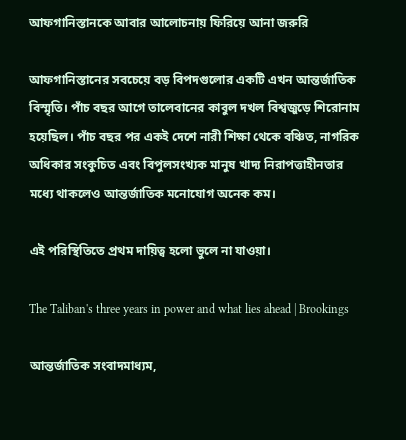আফগানিস্তানকে আবার আলোচনায় ফিরিয়ে আনা জরুরি

আফগানিস্তানের সবচেয়ে বড় বিপদগুলোর একটি এখন আন্তর্জাতিক বিস্মৃতি। পাঁচ বছর আগে তালেবানের কাবুল দখল বিশ্বজুড়ে শিরোনাম হয়েছিল। পাঁচ বছর পর একই দেশে নারী শিক্ষা থেকে বঞ্চিত, নাগরিক অধিকার সংকুচিত এবং বিপুলসংখ্যক মানুষ খাদ্য নিরাপত্তাহীনতার মধ্যে থাকলেও আন্তর্জাতিক মনোযোগ অনেক কম।

এই পরিস্থিতিতে প্রথম দায়িত্ব হলো ভুলে না যাওয়া।

The Taliban's three years in power and what lies ahead | Brookings

আন্তর্জাতিক সংবাদমাধ্যম,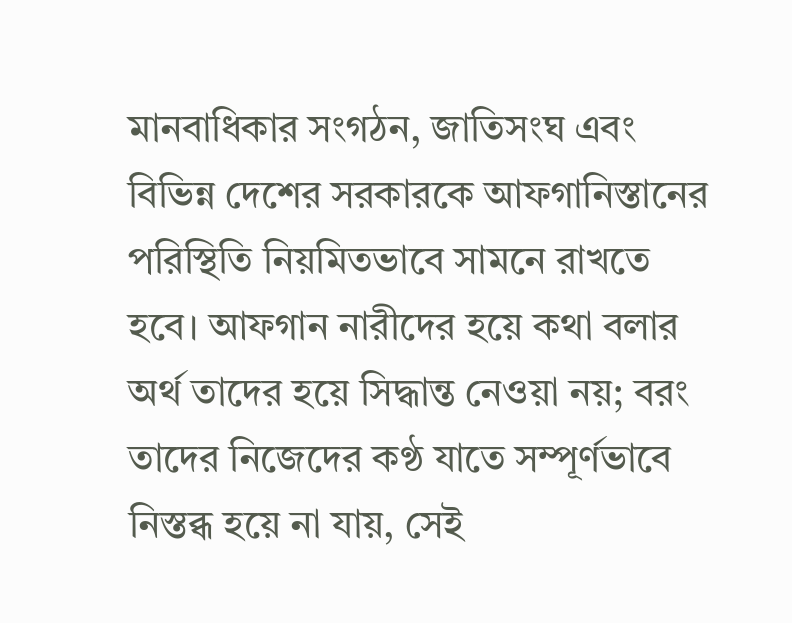মানবাধিকার সংগঠন, জাতিসংঘ এবং বিভিন্ন দেশের সরকারকে আফগানিস্তানের পরিস্থিতি নিয়মিতভাবে সামনে রাখতে হবে। আফগান নারীদের হয়ে কথা বলার অর্থ তাদের হয়ে সিদ্ধান্ত নেওয়া নয়; বরং তাদের নিজেদের কণ্ঠ যাতে সম্পূর্ণভাবে নিস্তব্ধ হয়ে না যায়, সেই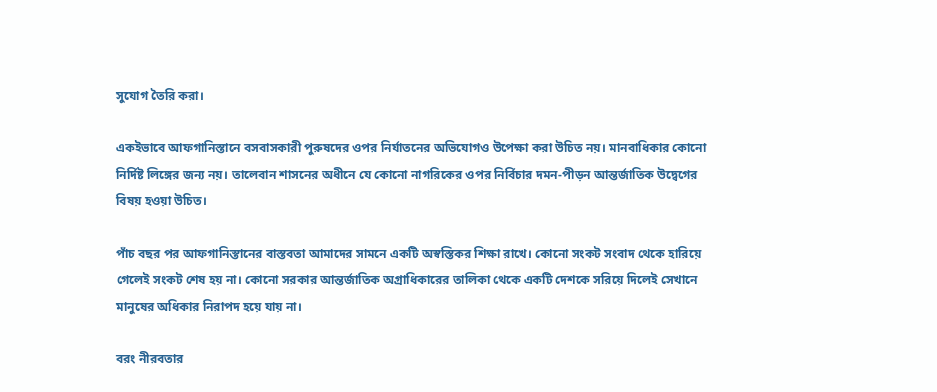সুযোগ তৈরি করা।

একইভাবে আফগানিস্তানে বসবাসকারী পুরুষদের ওপর নির্যাতনের অভিযোগও উপেক্ষা করা উচিত নয়। মানবাধিকার কোনো নির্দিষ্ট লিঙ্গের জন্য নয়। তালেবান শাসনের অধীনে যে কোনো নাগরিকের ওপর নির্বিচার দমন-পীড়ন আন্তর্জাতিক উদ্বেগের বিষয় হওয়া উচিত।

পাঁচ বছর পর আফগানিস্তানের বাস্তবতা আমাদের সামনে একটি অস্বস্তিকর শিক্ষা রাখে। কোনো সংকট সংবাদ থেকে হারিয়ে গেলেই সংকট শেষ হয় না। কোনো সরকার আন্তর্জাতিক অগ্রাধিকারের তালিকা থেকে একটি দেশকে সরিয়ে দিলেই সেখানে মানুষের অধিকার নিরাপদ হয়ে যায় না।

বরং নীরবতার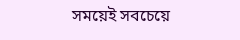সময়েই সবচেয়ে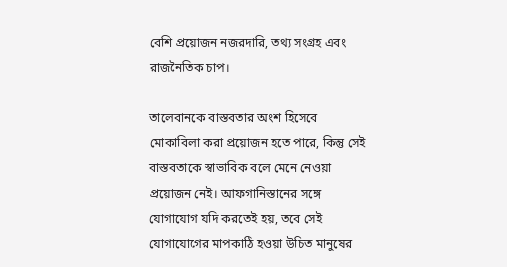বেশি প্রয়োজন নজরদারি, তথ্য সংগ্রহ এবং রাজনৈতিক চাপ।

তালেবানকে বাস্তবতার অংশ হিসেবে মোকাবিলা করা প্রয়োজন হতে পারে, কিন্তু সেই বাস্তবতাকে স্বাভাবিক বলে মেনে নেওয়া প্রয়োজন নেই। আফগানিস্তানের সঙ্গে যোগাযোগ যদি করতেই হয়, তবে সেই যোগাযোগের মাপকাঠি হওয়া উচিত মানুষের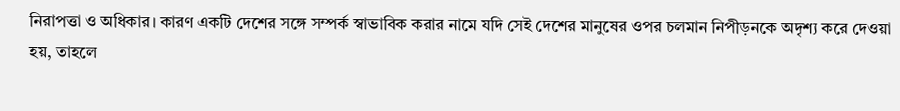নিরাপত্তা ও অধিকার। কারণ একটি দেশের সঙ্গে সম্পর্ক স্বাভাবিক করার নামে যদি সেই দেশের মানুষের ওপর চলমান নিপীড়নকে অদৃশ্য করে দেওয়া হয়, তাহলে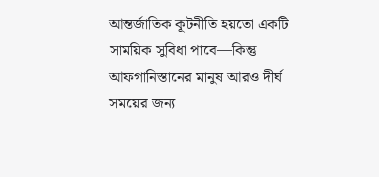আন্তর্জাতিক কূটনীতি হয়তো একটি সাময়িক সুবিধা পাবে—কিন্তু আফগানিস্তানের মানুষ আরও দীর্ঘ সময়ের জন্য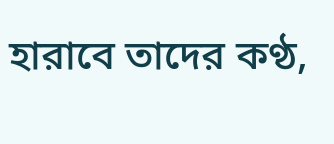হারাবে তাদের কণ্ঠ,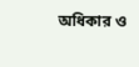অধিকার ও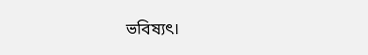ভবিষ্যৎ।